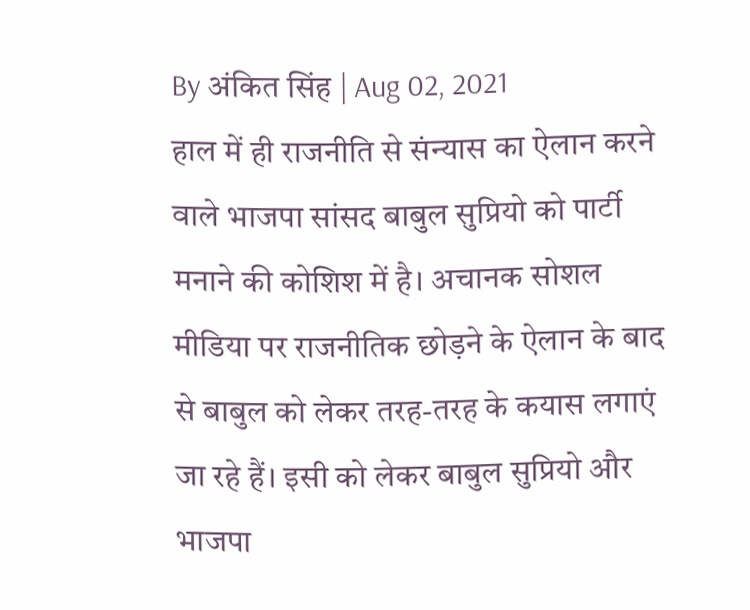By अंकित सिंह | Aug 02, 2021
हाल में ही राजनीति से संन्यास का ऐलान करने वाले भाजपा सांसद बाबुल सुप्रियो को पार्टी मनाने की कोशिश में है। अचानक सोशल मीडिया पर राजनीतिक छोड़ने के ऐलान के बाद से बाबुल को लेकर तरह-तरह के कयास लगाएं जा रहे हैं। इसी को लेकर बाबुल सुप्रियो और भाजपा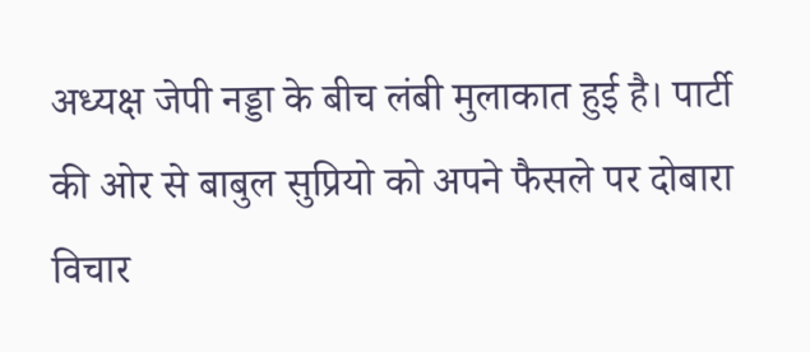अध्यक्ष जेपी नड्डा के बीच लंबी मुलाकात हुई है। पार्टी की ओर से बाबुल सुप्रियो को अपने फैसले पर दोबारा विचार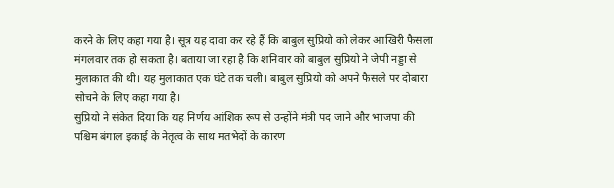करने के लिए कहा गया है। सूत्र यह दावा कर रहे हैं कि बाबुल सुप्रियो को लेकर आखिरी फैसला मंगलवार तक हो सकता है। बताया जा रहा है कि शनिवार को बाबुल सुप्रियो ने जेपी नड्डा से मुलाकात की थी। यह मुलाकात एक घंटे तक चली। बाबुल सुप्रियो को अपने फैसले पर दोबारा सोचने के लिए कहा गया है।
सुप्रियो ने संकेत दिया कि यह निर्णय आंशिक रूप से उन्होंने मंत्री पद जाने और भाजपा की पश्चिम बंगाल इकाई के नेतृत्व के साथ मतभेदों के कारण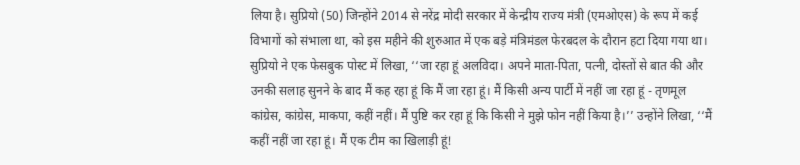लिया है। सुप्रियो (50) जिन्होंने 2014 से नरेंद्र मोदी सरकार में केन्द्रीय राज्य मंत्री (एमओएस) के रूप में कई विभागों को संभाला था, को इस महीने की शुरुआत में एक बड़े मंत्रिमंडल फेरबदल के दौरान हटा दिया गया था। सुप्रियो ने एक फेसबुक पोस्ट में लिखा, ‘‘जा रहा हूं अलविदा। अपने माता-पिता, पत्नी, दोस्तों से बात की और उनकी सलाह सुनने के बाद मैं कह रहा हूं कि मैं जा रहा हूं। मैं किसी अन्य पार्टी में नहीं जा रहा हूं - तृणमूल कांग्रेस, कांग्रेस, माकपा, कहीं नहीं। मैं पुष्टि कर रहा हूं कि किसी ने मुझे फोन नहीं किया है।’’ उन्होंने लिखा, ‘‘मैं कहीं नहीं जा रहा हूं। मैं एक टीम का खिलाड़ी हूं!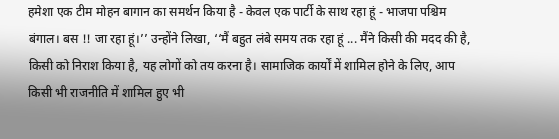हमेशा एक टीम मोहन बागान का समर्थन किया है - केवल एक पार्टी के साथ रहा हूं - भाजपा पश्चिम बंगाल। बस !! जा रहा हूं।’’ उन्होंने लिखा, ‘‘मैं बहुत लंबे समय तक रहा हूं ... मैंने किसी की मदद की है, किसी को निराश किया है, यह लोगों को तय करना है। सामाजिक कार्यों में शामिल होने के लिए, आप किसी भी राजनीति में शामिल हुए भी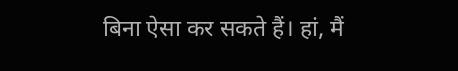बिना ऐसा कर सकते हैं। हां, मैं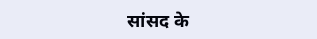सांसद के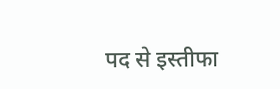पद से इस्तीफा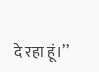दे रहा हूं।’’